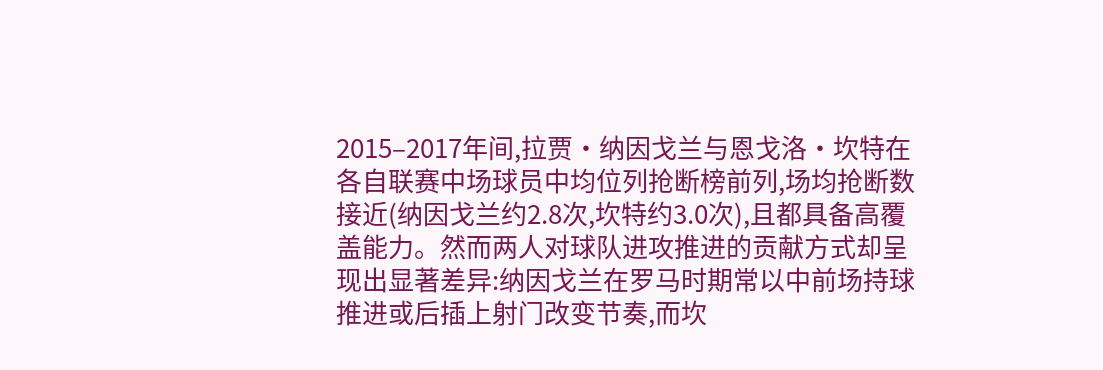2015–2017年间,拉贾·纳因戈兰与恩戈洛·坎特在各自联赛中场球员中均位列抢断榜前列,场均抢断数接近(纳因戈兰约2.8次,坎特约3.0次),且都具备高覆盖能力。然而两人对球队进攻推进的贡献方式却呈现出显著差异:纳因戈兰在罗马时期常以中前场持球推进或后插上射门改变节奏,而坎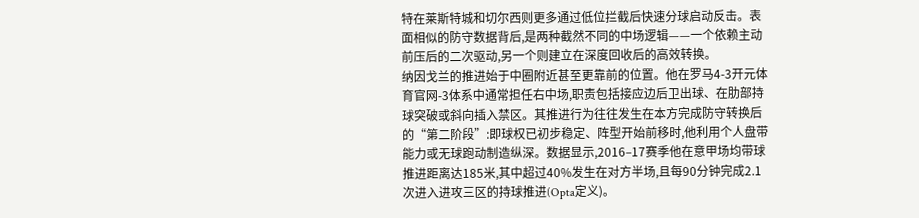特在莱斯特城和切尔西则更多通过低位拦截后快速分球启动反击。表面相似的防守数据背后,是两种截然不同的中场逻辑——一个依赖主动前压后的二次驱动,另一个则建立在深度回收后的高效转换。
纳因戈兰的推进始于中圈附近甚至更靠前的位置。他在罗马4-3开元体育官网-3体系中通常担任右中场,职责包括接应边后卫出球、在肋部持球突破或斜向插入禁区。其推进行为往往发生在本方完成防守转换后的“第二阶段”:即球权已初步稳定、阵型开始前移时,他利用个人盘带能力或无球跑动制造纵深。数据显示,2016–17赛季他在意甲场均带球推进距离达185米,其中超过40%发生在对方半场,且每90分钟完成2.1次进入进攻三区的持球推进(Opta定义)。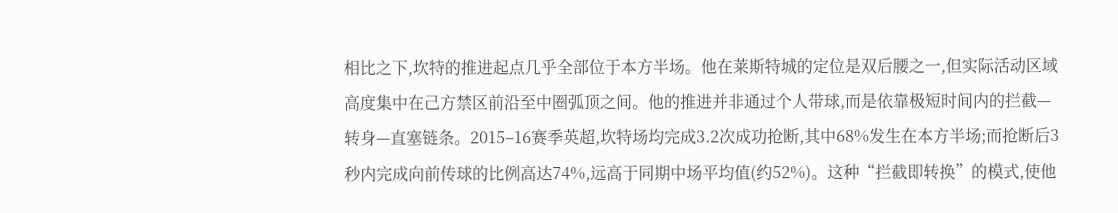相比之下,坎特的推进起点几乎全部位于本方半场。他在莱斯特城的定位是双后腰之一,但实际活动区域高度集中在己方禁区前沿至中圈弧顶之间。他的推进并非通过个人带球,而是依靠极短时间内的拦截—转身—直塞链条。2015–16赛季英超,坎特场均完成3.2次成功抢断,其中68%发生在本方半场;而抢断后3秒内完成向前传球的比例高达74%,远高于同期中场平均值(约52%)。这种“拦截即转换”的模式,使他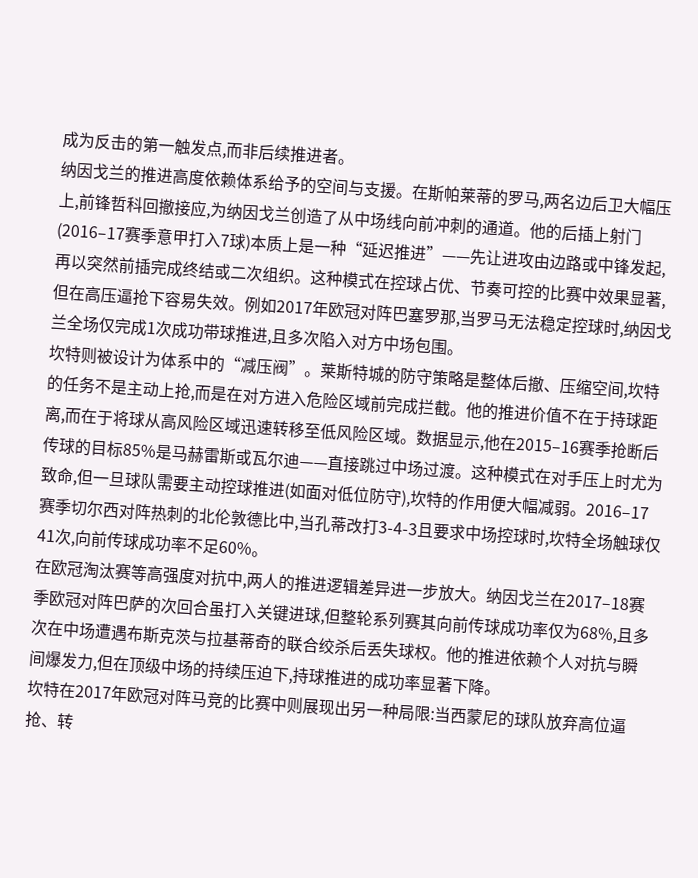成为反击的第一触发点,而非后续推进者。
纳因戈兰的推进高度依赖体系给予的空间与支援。在斯帕莱蒂的罗马,两名边后卫大幅压上,前锋哲科回撤接应,为纳因戈兰创造了从中场线向前冲刺的通道。他的后插上射门(2016–17赛季意甲打入7球)本质上是一种“延迟推进”——先让进攻由边路或中锋发起,再以突然前插完成终结或二次组织。这种模式在控球占优、节奏可控的比赛中效果显著,但在高压逼抢下容易失效。例如2017年欧冠对阵巴塞罗那,当罗马无法稳定控球时,纳因戈兰全场仅完成1次成功带球推进,且多次陷入对方中场包围。
坎特则被设计为体系中的“减压阀”。莱斯特城的防守策略是整体后撤、压缩空间,坎特的任务不是主动上抢,而是在对方进入危险区域前完成拦截。他的推进价值不在于持球距离,而在于将球从高风险区域迅速转移至低风险区域。数据显示,他在2015–16赛季抢断后传球的目标85%是马赫雷斯或瓦尔迪——直接跳过中场过渡。这种模式在对手压上时尤为致命,但一旦球队需要主动控球推进(如面对低位防守),坎特的作用便大幅减弱。2016–17赛季切尔西对阵热刺的北伦敦德比中,当孔蒂改打3-4-3且要求中场控球时,坎特全场触球仅41次,向前传球成功率不足60%。
在欧冠淘汰赛等高强度对抗中,两人的推进逻辑差异进一步放大。纳因戈兰在2017–18赛季欧冠对阵巴萨的次回合虽打入关键进球,但整轮系列赛其向前传球成功率仅为68%,且多次在中场遭遇布斯克茨与拉基蒂奇的联合绞杀后丢失球权。他的推进依赖个人对抗与瞬间爆发力,但在顶级中场的持续压迫下,持球推进的成功率显著下降。
坎特在2017年欧冠对阵马竞的比赛中则展现出另一种局限:当西蒙尼的球队放弃高位逼抢、转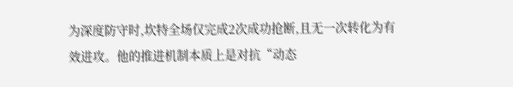为深度防守时,坎特全场仅完成2次成功抢断,且无一次转化为有效进攻。他的推进机制本质上是对抗“动态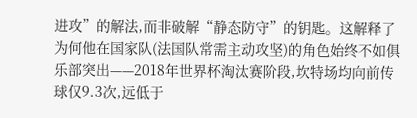进攻”的解法,而非破解“静态防守”的钥匙。这解释了为何他在国家队(法国队常需主动攻坚)的角色始终不如俱乐部突出——2018年世界杯淘汰赛阶段,坎特场均向前传球仅9.3次,远低于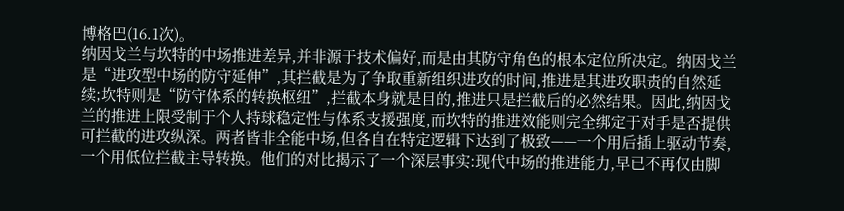博格巴(16.1次)。
纳因戈兰与坎特的中场推进差异,并非源于技术偏好,而是由其防守角色的根本定位所决定。纳因戈兰是“进攻型中场的防守延伸”,其拦截是为了争取重新组织进攻的时间,推进是其进攻职责的自然延续;坎特则是“防守体系的转换枢纽”,拦截本身就是目的,推进只是拦截后的必然结果。因此,纳因戈兰的推进上限受制于个人持球稳定性与体系支援强度,而坎特的推进效能则完全绑定于对手是否提供可拦截的进攻纵深。两者皆非全能中场,但各自在特定逻辑下达到了极致——一个用后插上驱动节奏,一个用低位拦截主导转换。他们的对比揭示了一个深层事实:现代中场的推进能力,早已不再仅由脚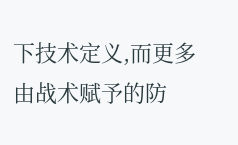下技术定义,而更多由战术赋予的防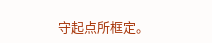守起点所框定。